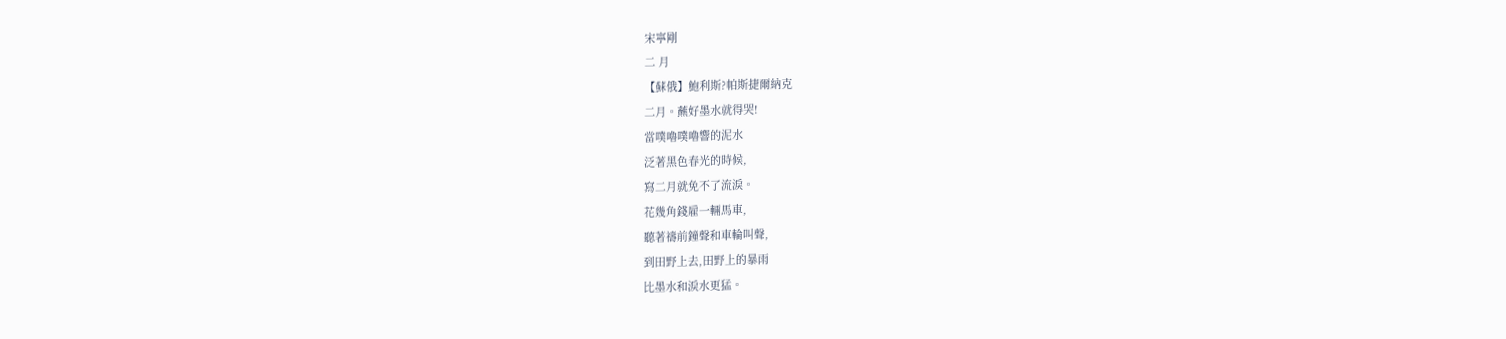宋寧剛
二 月
【蘇俄】鮑利斯?帕斯捷爾納克
二月。蘸好墨水就得哭!
當噗嚕噗嚕響的泥水
泛著黑色春光的時候,
寫二月就免不了流淚。
花幾角錢雇一輛馬車,
聽著禱前鐘聲和車輪叫聲,
到田野上去,田野上的暴雨
比墨水和淚水更猛。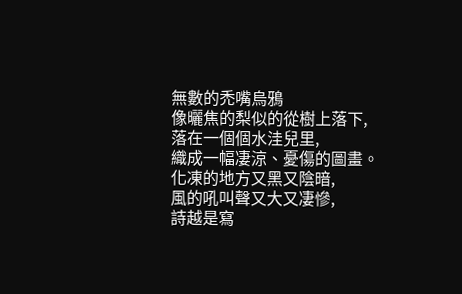無數的禿嘴烏鴉
像曬焦的梨似的從樹上落下,
落在一個個水洼兒里,
織成一幅凄涼、憂傷的圖畫。
化凍的地方又黑又陰暗,
風的吼叫聲又大又凄慘,
詩越是寫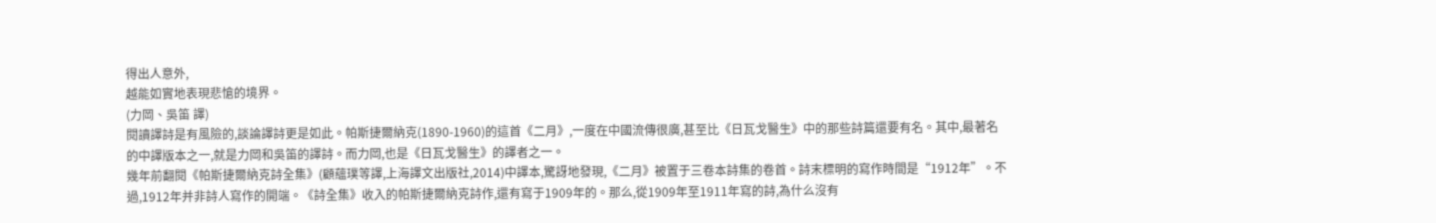得出人意外,
越能如實地表現悲愴的境界。
(力岡、吳笛 譯)
閱讀譯詩是有風險的,談論譯詩更是如此。帕斯捷爾納克(1890-1960)的這首《二月》,一度在中國流傳很廣,甚至比《日瓦戈醫生》中的那些詩篇還要有名。其中,最著名的中譯版本之一,就是力岡和吳笛的譯詩。而力岡,也是《日瓦戈醫生》的譯者之一。
幾年前翻閱《帕斯捷爾納克詩全集》(顧蘊璞等譯,上海譯文出版社,2014)中譯本,驚訝地發現,《二月》被置于三卷本詩集的卷首。詩末標明的寫作時間是“1912年”。不過,1912年并非詩人寫作的開端。《詩全集》收入的帕斯捷爾納克詩作,還有寫于1909年的。那么,從1909年至1911年寫的詩,為什么沒有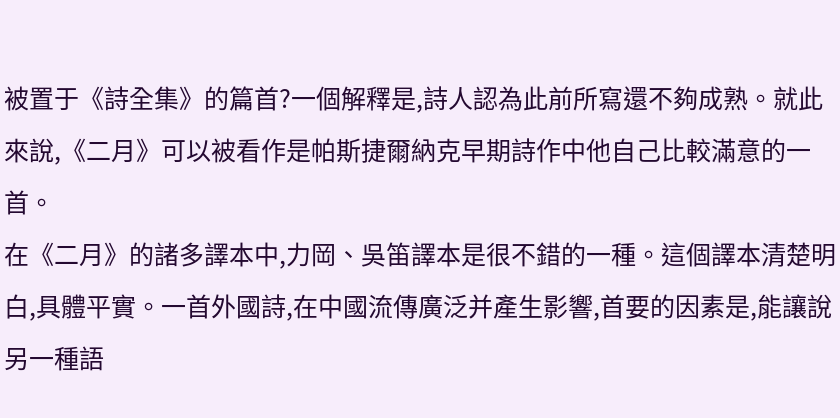被置于《詩全集》的篇首?一個解釋是,詩人認為此前所寫還不夠成熟。就此來說,《二月》可以被看作是帕斯捷爾納克早期詩作中他自己比較滿意的一首。
在《二月》的諸多譯本中,力岡、吳笛譯本是很不錯的一種。這個譯本清楚明白,具體平實。一首外國詩,在中國流傳廣泛并產生影響,首要的因素是,能讓說另一種語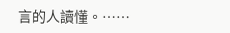言的人讀懂。……